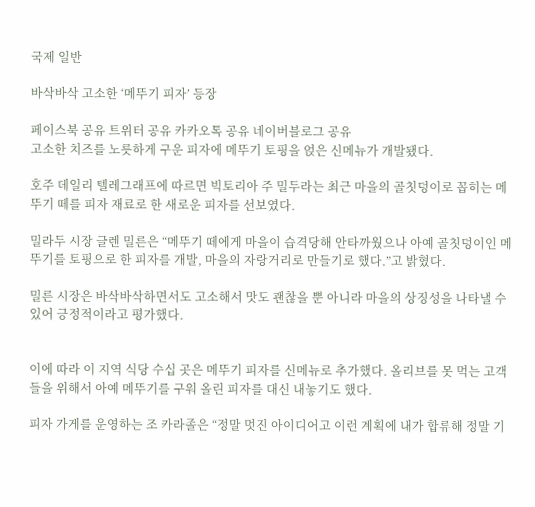국제 일반

바삭바삭 고소한 ‘메뚜기 피자’ 등장

페이스북 공유 트위터 공유 카카오톡 공유 네이버블로그 공유
고소한 치즈를 노릇하게 구운 피자에 메뚜기 토핑을 얹은 신메뉴가 개발됐다.

호주 데일리 텔레그래프에 따르면 빅토리아 주 밀두라는 최근 마을의 골칫덩이로 꼽히는 메뚜기 떼를 피자 재료로 한 새로운 피자를 선보였다.

밀라두 시장 글렌 밀른은 “메뚜기 떼에게 마을이 습격당해 안타까웠으나 아예 골칫덩이인 메뚜기를 토핑으로 한 피자를 개발, 마을의 자랑거리로 만들기로 했다.”고 밝혔다.

밀른 시장은 바삭바삭하면서도 고소해서 맛도 괜찮을 뿐 아니라 마을의 상징성을 나타낼 수 있어 긍정적이라고 평가했다.


이에 따라 이 지역 식당 수십 곳은 메뚜기 피자를 신메뉴로 추가했다. 올리브를 못 먹는 고객들을 위해서 아예 메뚜기를 구워 올린 피자를 대신 내놓기도 했다.

피자 가게를 운영하는 조 카라졸은 “정말 멋진 아이디어고 이런 계획에 내가 합류해 정말 기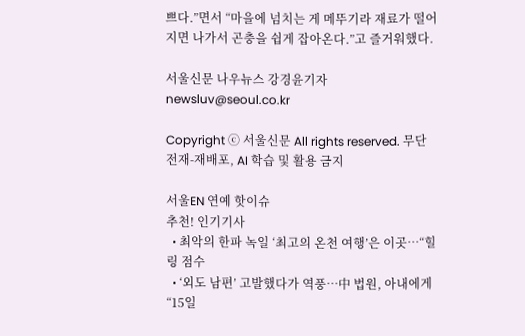쁘다.”면서 “마을에 넘치는 게 메뚜기라 재료가 떨어지면 나가서 곤충을 쉽게 잡아온다.”고 즐거워했다.

서울신문 나우뉴스 강경윤기자 newsluv@seoul.co.kr

Copyright ⓒ 서울신문 All rights reserved. 무단 전재-재배포, AI 학습 및 활용 금지

서울EN 연예 핫이슈
추천! 인기기사
  • 최악의 한파 녹일 ‘최고의 온천 여행’은 이곳…“힐링 점수
  • ‘외도 남편’ 고발했다가 역풍…中 법원, 아내에게 “15일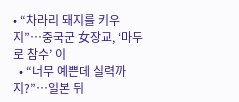• “차라리 돼지를 키우지”…중국군 女장교, ‘마두로 참수’ 이
  • “너무 예쁜데 실력까지?”…일본 뒤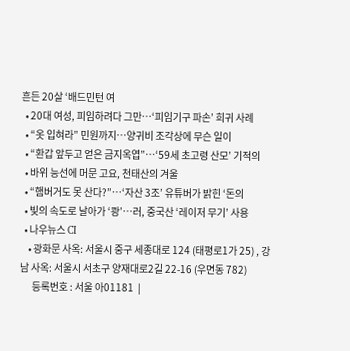흔든 20살 ‘배드민턴 여
  • 20대 여성, 피임하려다 그만…‘피임기구 파손’ 희귀 사례
  • “옷 입혀라” 민원까지…양귀비 조각상에 무슨 일이
  • “환갑 앞두고 얻은 금지옥엽”…‘59세 초고령 산모’ 기적의
  • 바위 능선에 머문 고요, 천태산의 겨울
  • “햄버거도 못 산다?”…‘자산 3조’ 유튜버가 밝힌 ‘돈의
  • 빛의 속도로 날아가 ‘쾅’…러, 중국산 ‘레이저 무기’ 사용
  • 나우뉴스 CI
    • 광화문 사옥: 서울시 중구 세종대로 124 (태평로1가 25) , 강남 사옥: 서울시 서초구 양재대로2길 22-16 (우면동 782)
      등록번호 : 서울 아01181  |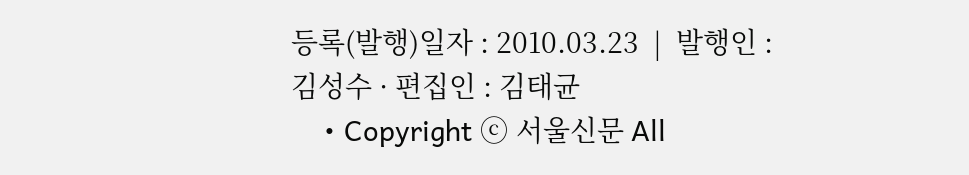등록(발행)일자 : 2010.03.23  |  발행인 : 김성수 · 편집인 : 김태균
    • Copyright ⓒ 서울신문 All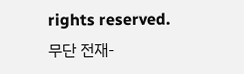rights reserved. 무단 전재-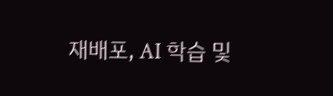재배포, AI 학습 및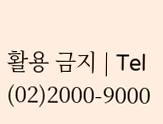활용 금지 | Tel (02)2000-9000